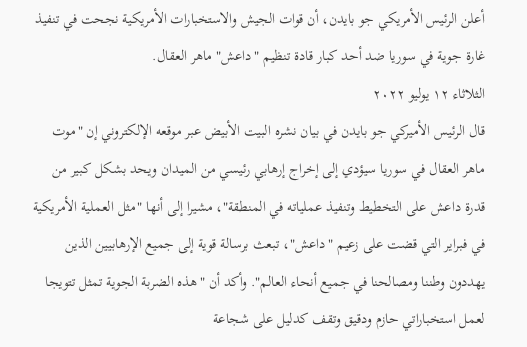أعلن الرئيس الأمريكي جو بايدن، أن قوات الجيش والاستخبارات الأمريكية نجحت في تنفيذ غارة جوية في سوريا ضد أحد كبار قادة تنظيم "داعش" ماهر العقال.
الثلاثاء ١٢ يوليو ٢٠٢٢
قال الرئيس الأميركي جو بايدن في بيان نشره البيت الأبيض عبر موقعه الإلكتروني إن "موت ماهر العقال في سوريا سيؤدي إلى إخراج إرهابي رئيسي من الميدان ويحد بشكل كبير من قدرة داعش على التخطيط وتنفيذ عملياته في المنطقة"، مشيرا إلى أنها "مثل العملية الأمريكية في فبراير التي قضت على زعيم "داعش"، تبعث برسالة قوية إلى جميع الإرهابيين الذين يهددون وطننا ومصالحنا في جميع أنحاء العالم". وأكد أن "هذه الضربة الجوية تمثل تتويجا لعمل استخباراتي حازم ودقيق وتقف كدليل على شجاعة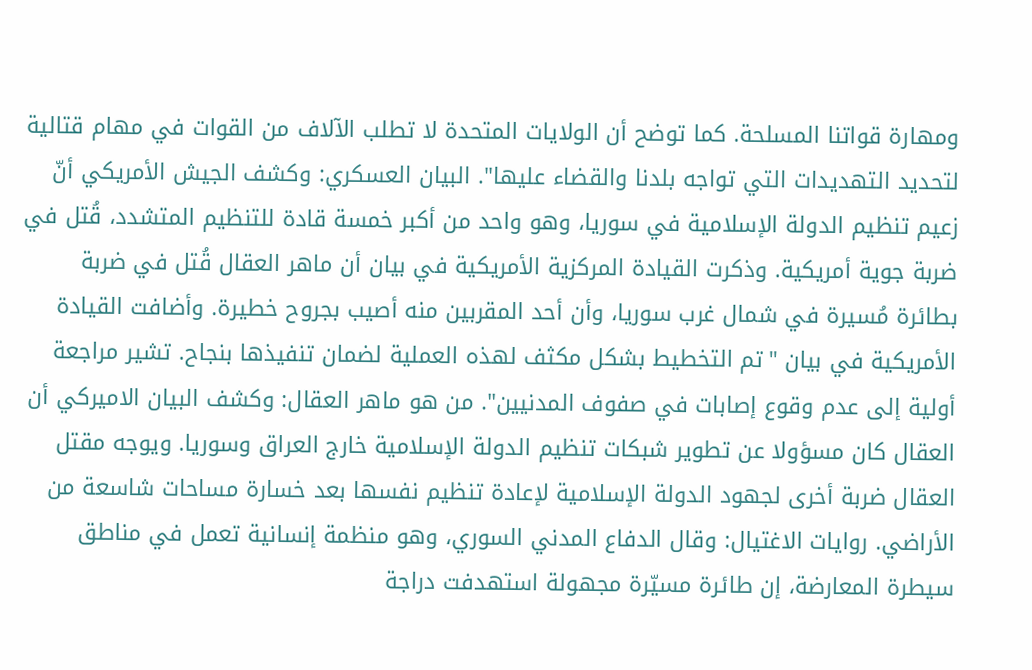ومهارة قواتنا المسلحة. كما توضح أن الولايات المتحدة لا تطلب الآلاف من القوات في مهام قتالية لتحديد التهديدات التي تواجه بلدنا والقضاء عليها". البيان العسكري: وكشف الجيش الأمريكي أنّ زعيم تنظيم الدولة الإسلامية في سوريا، وهو واحد من أكبر خمسة قادة للتنظيم المتشدد، قُتل في ضربة جوية أمريكية. وذكرت القيادة المركزية الأمريكية في بيان أن ماهر العقال قُتل في ضربة بطائرة مُسيرة في شمال غرب سوريا، وأن أحد المقربين منه أصيب بجروح خطيرة. وأضافت القيادة الأمريكية في بيان "تم التخطيط بشكل مكثف لهذه العملية لضمان تنفيذها بنجاح. تشير مراجعة أولية إلى عدم وقوع إصابات في صفوف المدنيين". من هو ماهر العقال: وكشف البيان الاميركي أن العقال كان مسؤولا عن تطوير شبكات تنظيم الدولة الإسلامية خارج العراق وسوريا. ويوجه مقتل العقال ضربة أخرى لجهود الدولة الإسلامية لإعادة تنظيم نفسها بعد خسارة مساحات شاسعة من الأراضي. روايات الاغتيال: وقال الدفاع المدني السوري، وهو منظمة إنسانية تعمل في مناطق سيطرة المعارضة، إن طائرة مسيّرة مجهولة استهدفت دراجة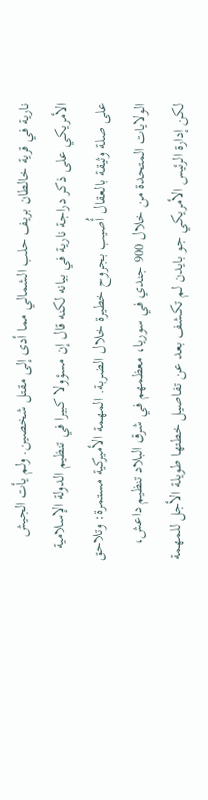نارية في قرية خالطان بريف حلب الشمالي مما أدى إلى مقتل شخصين. ولم يأت الجيش الأمريكي على ذكر دراجة نارية في بيانه لكنه قال إن مسؤولا كبيرا في تنظيم الدولة الإسلامية على صلة وثيقة بالعقال أُصيب بجروح خطيرة خلال الضربة. المهمة الأميركية مستمرة: وتلاحق الولايات المتحدة من خلال 900 جندي في سوريا، معظمهم في شرق البلاد تنظيم داعش، لكن إدارة الرئيس الأمريكي جو بايدن لم تكشف بعد عن تفاصيل خطتها طويلة الأجل للمهمة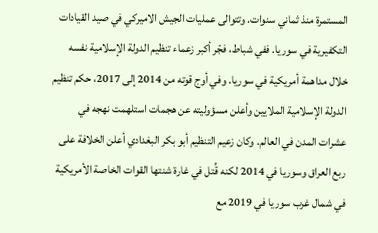المستمرة منذ ثماني سنوات. وتتوالى عمليات الجيش الاميركي في صيد القيادات التكفيرية في سوريا. ففي شباط، فجّر أكبر زعماء تنظيم الدولة الإسلامية نفسه خلال مداهمة أمريكية في سوريا. وفي أوج قوته من 2014 إلى 2017، حكم تنظيم الدولة الإسلامية الملايين وأعلن مسؤوليته عن هجمات استلهمت نهجه في عشرات المدن في العالم. وكان زعيم التنظيم أبو بكر البغدادي أعلن الخلافة على ربع العراق وسوريا في 2014 لكنه قُتل في غارة شنتها القوات الخاصة الأمريكية في شمال غرب سوريا في 2019 مع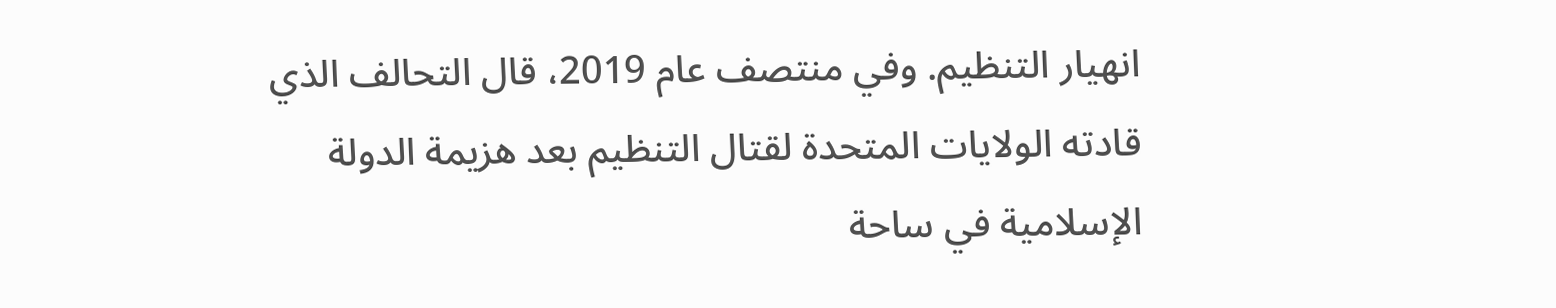انهيار التنظيم. وفي منتصف عام 2019، قال التحالف الذي قادته الولايات المتحدة لقتال التنظيم بعد هزيمة الدولة الإسلامية في ساحة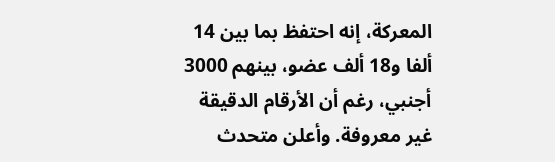المعركة، إنه احتفظ بما بين 14 ألفا و18 ألف عضو، بينهم 3000 أجنبي، رغم أن الأرقام الدقيقة غير معروفة. وأعلن متحدث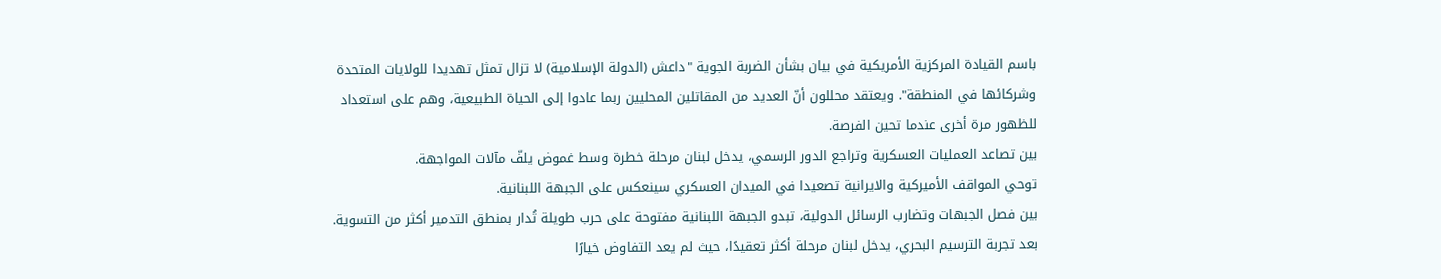باسم القيادة المركزية الأمريكية في بيان بشأن الضربة الجوية "داعش (الدولة الإسلامية) لا تزال تمثل تهديدا للولايات المتحدة وشركائها في المنطقة". ويعتقد محللون أنّ العديد من المقاتلين المحليين ربما عادوا إلى الحياة الطبيعية، وهم على استعداد للظهور مرة أخرى عندما تحين الفرصة.
بين تصاعد العمليات العسكرية وتراجع الدور الرسمي، يدخل لبنان مرحلة خطرة وسط غموض يلفّ مآلات المواجهة.
توحي المواقف الأميركية والايرانية تصعيدا في الميدان العسكري سينعكس على الجبهة اللبنانية.
بين فصل الجبهات وتضارب الرسائل الدولية، تبدو الجبهة اللبنانية مفتوحة على حرب طويلة تُدار بمنطق التدمير أكثر من التسوية.
بعد تجربة الترسيم البحري، يدخل لبنان مرحلة أكثر تعقيدًا، حيث لم يعد التفاوض خيارًا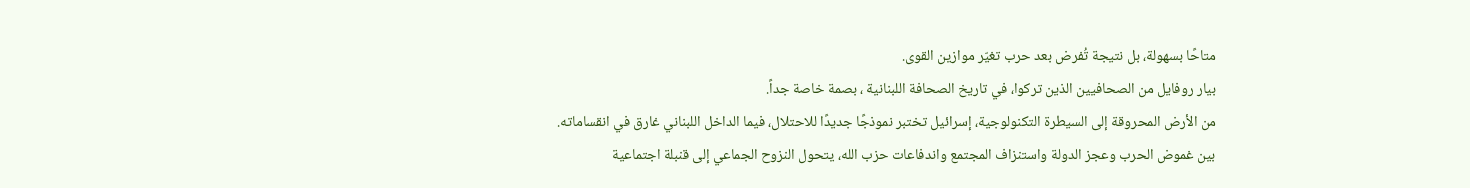متاحًا بسهولة، بل نتيجة تُفرض بعد حرب تغيّر موازين القوى.
بيار روفايل من الصحافيين الذين تركوا، في تاريخ الصحافة اللبنانية ، بصمة خاصة جداً.
من الأرض المحروقة إلى السيطرة التكنولوجية، إسرائيل تختبر نموذجًا جديدًا للاحتلال، فيما الداخل اللبناني غارق في انقساماته.
بين غموض الحرب وعجز الدولة واستنزاف المجتمع واندفاعات حزب الله، يتحول النزوح الجماعي إلى قنبلة اجتماعية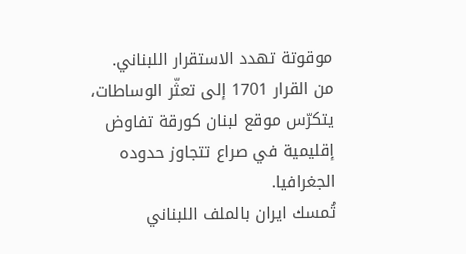موقوتة تهدد الاستقرار اللبناني.
من القرار 1701 إلى تعثّر الوساطات، يتكرّس موقع لبنان كورقة تفاوض إقليمية في صراع تتجاوز حدوده الجغرافيا.
تُمسك ايران بالملف اللبناني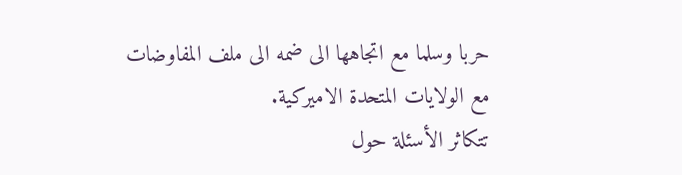حربا وسلما مع اتجاهها الى ضمه الى ملف المفاوضات مع الولايات المتحدة الاميركية.
تتكاثر الأسئلة حول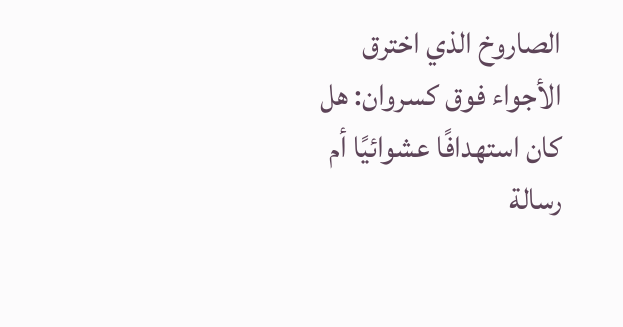الصاروخ الذي اخترق الأجواء فوق كسروان: هل كان استهدافًا عشوائيًا أم رسالة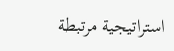استراتيجية مرتبطة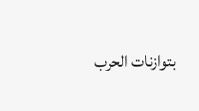بتوازنات الحرب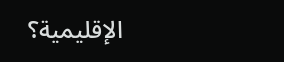الإقليمية؟